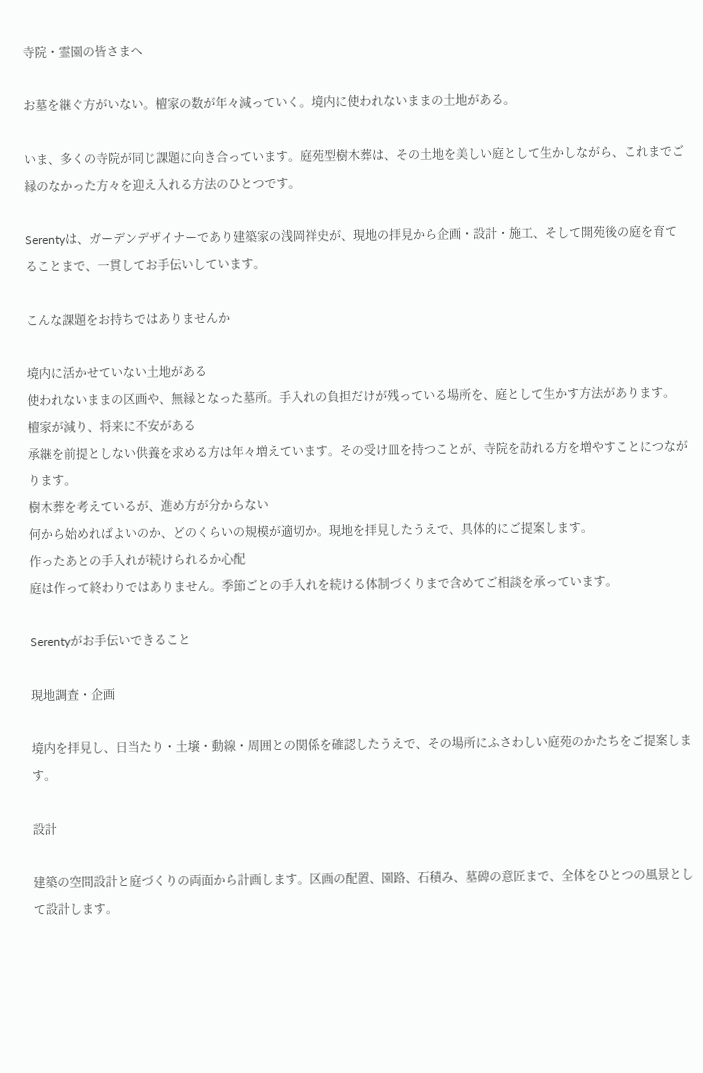寺院・霊園の皆さまへ

お墓を継ぐ方がいない。檀家の数が年々減っていく。境内に使われないままの土地がある。

いま、多くの寺院が同じ課題に向き合っています。庭苑型樹木葬は、その土地を美しい庭として生かしながら、これまでご縁のなかった方々を迎え入れる方法のひとつです。

Serentyは、ガーデンデザイナーであり建築家の浅岡祥史が、現地の拝見から企画・設計・施工、そして開苑後の庭を育てることまで、一貫してお手伝いしています。

こんな課題をお持ちではありませんか

境内に活かせていない土地がある
使われないままの区画や、無縁となった墓所。手入れの負担だけが残っている場所を、庭として生かす方法があります。
檀家が減り、将来に不安がある
承継を前提としない供養を求める方は年々増えています。その受け皿を持つことが、寺院を訪れる方を増やすことにつながります。
樹木葬を考えているが、進め方が分からない
何から始めればよいのか、どのくらいの規模が適切か。現地を拝見したうえで、具体的にご提案します。
作ったあとの手入れが続けられるか心配
庭は作って終わりではありません。季節ごとの手入れを続ける体制づくりまで含めてご相談を承っています。

Serentyがお手伝いできること

現地調査・企画

境内を拝見し、日当たり・土壌・動線・周囲との関係を確認したうえで、その場所にふさわしい庭苑のかたちをご提案します。

設計

建築の空間設計と庭づくりの両面から計画します。区画の配置、園路、石積み、墓碑の意匠まで、全体をひとつの風景として設計します。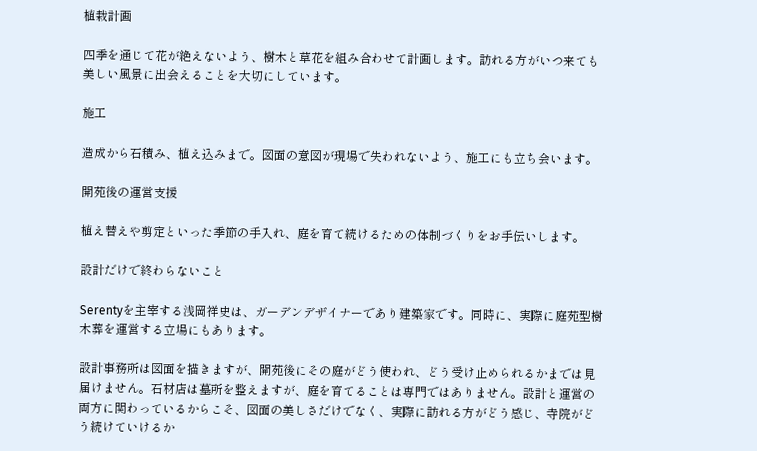植栽計画

四季を通じて花が絶えないよう、樹木と草花を組み合わせて計画します。訪れる方がいつ来ても美しい風景に出会えることを大切にしています。

施工

造成から石積み、植え込みまで。図面の意図が現場で失われないよう、施工にも立ち会います。

開苑後の運営支援

植え替えや剪定といった季節の手入れ、庭を育て続けるための体制づくりをお手伝いします。

設計だけで終わらないこと

Serentyを主宰する浅岡祥史は、ガーデンデザイナーであり建築家です。同時に、実際に庭苑型樹木葬を運営する立場にもあります。

設計事務所は図面を描きますが、開苑後にその庭がどう使われ、どう受け止められるかまでは見届けません。石材店は墓所を整えますが、庭を育てることは専門ではありません。設計と運営の両方に関わっているからこそ、図面の美しさだけでなく、実際に訪れる方がどう感じ、寺院がどう続けていけるか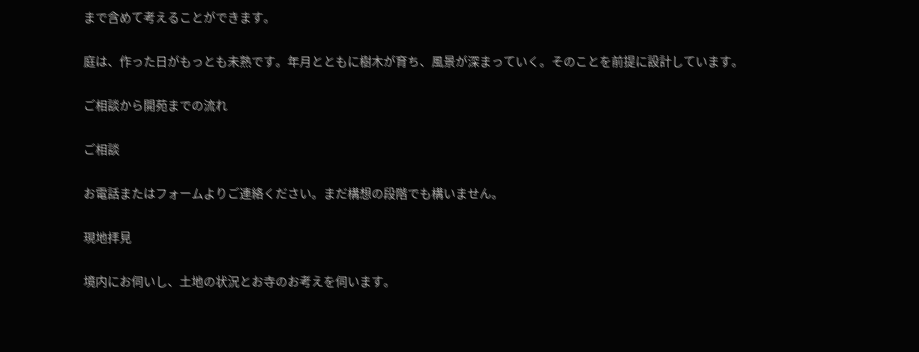まで含めて考えることができます。

庭は、作った日がもっとも未熟です。年月とともに樹木が育ち、風景が深まっていく。そのことを前提に設計しています。

ご相談から開苑までの流れ

ご相談

お電話またはフォームよりご連絡ください。まだ構想の段階でも構いません。

現地拝見

境内にお伺いし、土地の状況とお寺のお考えを伺います。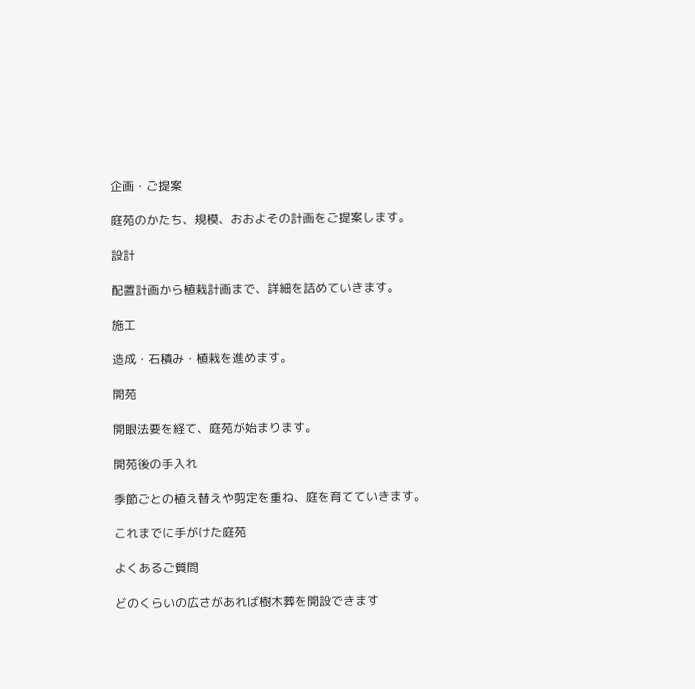企画・ご提案

庭苑のかたち、規模、おおよその計画をご提案します。

設計

配置計画から植栽計画まで、詳細を詰めていきます。

施工

造成・石積み・植栽を進めます。

開苑

開眼法要を経て、庭苑が始まります。

開苑後の手入れ

季節ごとの植え替えや剪定を重ね、庭を育てていきます。

これまでに手がけた庭苑

よくあるご質問

どのくらいの広さがあれば樹木葬を開設できます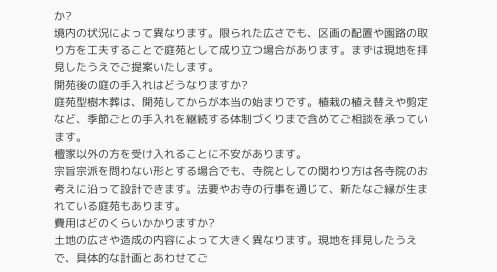か?
境内の状況によって異なります。限られた広さでも、区画の配置や園路の取り方を工夫することで庭苑として成り立つ場合があります。まずは現地を拝見したうえでご提案いたします。
開苑後の庭の手入れはどうなりますか?
庭苑型樹木葬は、開苑してからが本当の始まりです。植栽の植え替えや剪定など、季節ごとの手入れを継続する体制づくりまで含めてご相談を承っています。
檀家以外の方を受け入れることに不安があります。
宗旨宗派を問わない形とする場合でも、寺院としての関わり方は各寺院のお考えに沿って設計できます。法要やお寺の行事を通じて、新たなご縁が生まれている庭苑もあります。
費用はどのくらいかかりますか?
土地の広さや造成の内容によって大きく異なります。現地を拝見したうえで、具体的な計画とあわせてご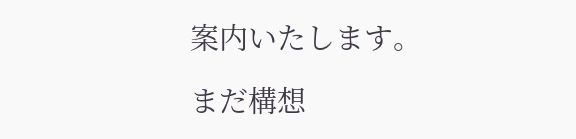案内いたします。

まだ構想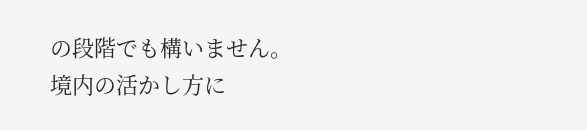の段階でも構いません。
境内の活かし方に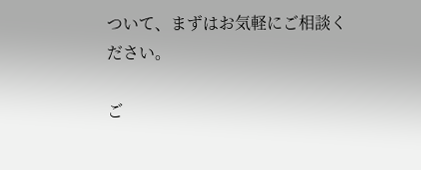ついて、まずはお気軽にご相談ください。

ご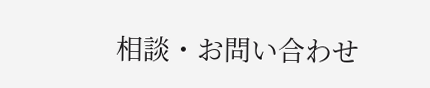相談・お問い合わせ